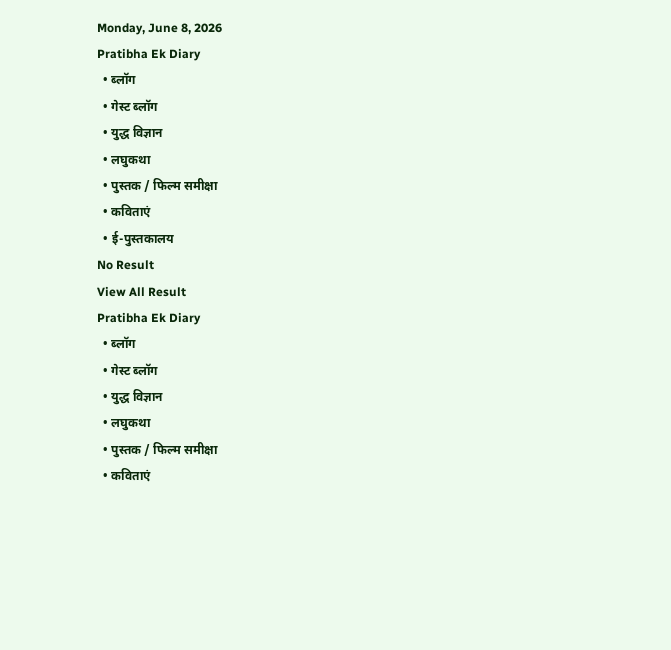Monday, June 8, 2026
Pratibha Ek Diary
  • ब्लॉग
  • गेस्ट ब्लॉग
  • युद्ध विज्ञान
  • लघुकथा
  • पुस्तक / फिल्म समीक्षा
  • कविताएं
  • ई-पुस्तकालय
No Result
View All Result
Pratibha Ek Diary
  • ब्लॉग
  • गेस्ट ब्लॉग
  • युद्ध विज्ञान
  • लघुकथा
  • पुस्तक / फिल्म समीक्षा
  • कविताएं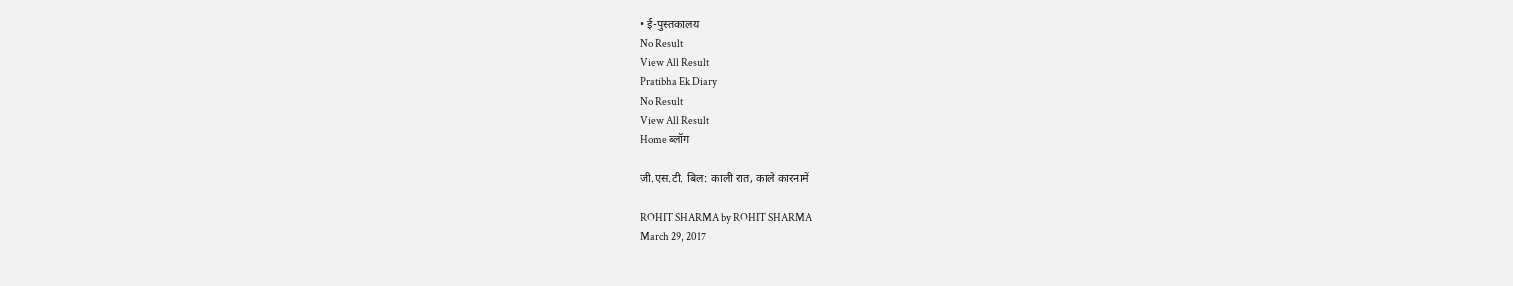• ई-पुस्तकालय
No Result
View All Result
Pratibha Ek Diary
No Result
View All Result
Home ब्लॉग

जी.एस.टी. बिल: काली रात, काले कारनामें

ROHIT SHARMA by ROHIT SHARMA
March 29, 2017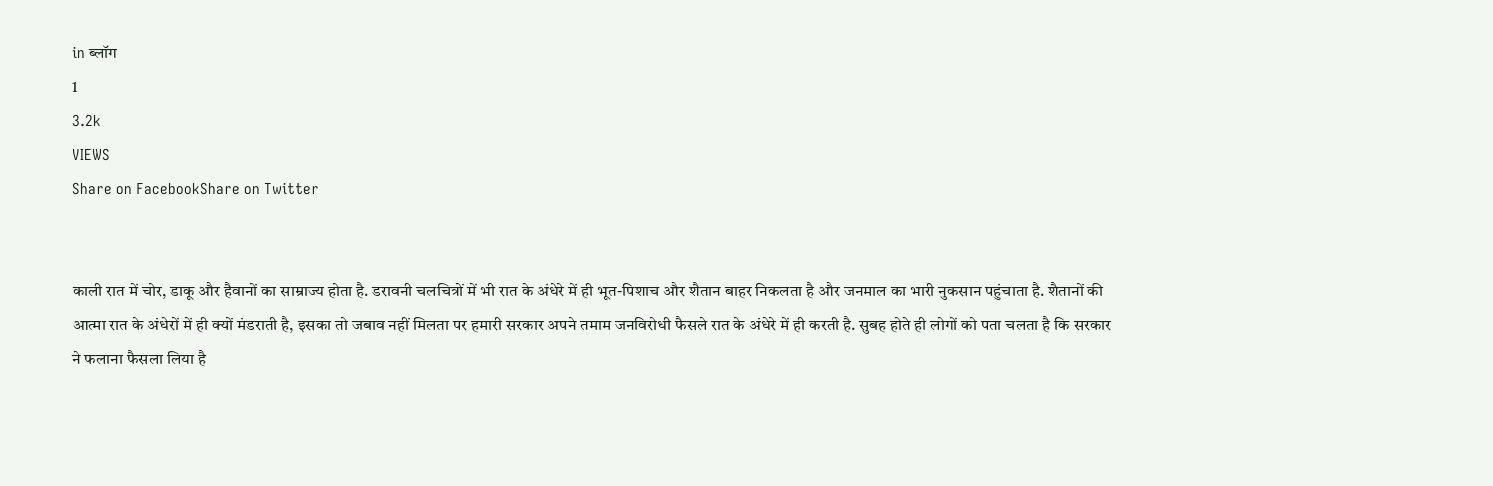in ब्लॉग
1
3.2k
VIEWS
Share on FacebookShare on Twitter


काली रात में चोर, डाकू और हैवानों का साम्राज्य होता है. डरावनी चलचित्रों में भी रात के अंधेरे में ही भूत-पिशाच और शैतान बाहर निकलता है और जनमाल का भारी नुकसान पहुंचाता है. शैतानों की आत्मा रात के अंधेरों में ही क्यों मंडराती है, इसका तो जबाव नहीं मिलता पर हमारी सरकार अपने तमाम जनविरोधी फैसले रात के अंधेरे में ही करती है. सुबह होते ही लोगों को पता चलता है कि सरकार ने फलाना फैसला लिया है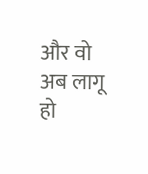और वो अब लागू हो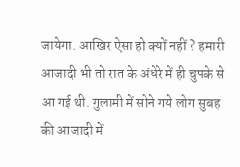जायेगा. आखिर ऐसा हो क्यों नहीं ? हमारी आजादी भी तो रात के अंधेरे में ही चुपके से आ गई थी. गुलामी में सोने गये लोग सुबह की आजादी में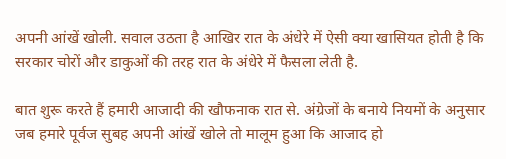अपनी आंखें खोली. सवाल उठता है आखिर रात के अंधेरे में ऐसी क्या खासियत होती है कि सरकार चोरों और डाकुओं की तरह रात के अंधेरे में फैसला लेती है.

बात शुरू करते हैं हमारी आजादी की खौफनाक रात से. अंग्रेजों के बनाये नियमों के अनुसार जब हमारे पूर्वज सुबह अपनी आंखें खोले तो मालूम हुआ कि आजाद हो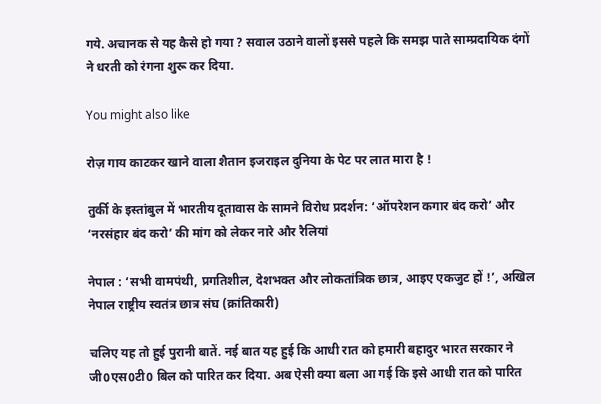गये. अचानक से यह कैसे हो गया ? सवाल उठाने वालों इससे पहले कि समझ पाते साम्प्रदायिक दंगों ने धरती को रंगना शुरू कर दिया.

You might also like

रोज़ गाय काटकर खाने वाला शैतान इजराइल दुनिया के पेट पर लात मारा है !

तुर्की के इस्तांबुल में भारतीय दूतावास के सामने विरोध प्रदर्शन: ‘ऑपरेशन कगार बंद करो’ और ‘नरसंहार बंद करो’ की मांग को लेकर नारे और रैलियां

नेपाल : ‘सभी वामपंथी, प्रगतिशील, देशभक्त और लोकतांत्रिक छात्र, आइए एकजुट हों !’, अखिल नेपाल राष्ट्रीय स्वतंत्र छात्र संघ (क्रांतिकारी)

चलिए यह तो हुई पुरानी बातें. नई बात यह हुई कि आधी रात को हमारी बहादुर भारत सरकार ने जी0एस0टी0 बिल को पारित कर दिया. अब ऐसी क्या बला आ गई कि इसे आधी रात को पारित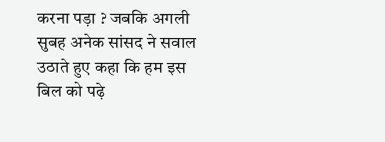करना पड़ा ? जबकि अगली सुबह अनेक सांसद ने सवाल उठाते हुए कहा कि हम इस बिल को पढ़े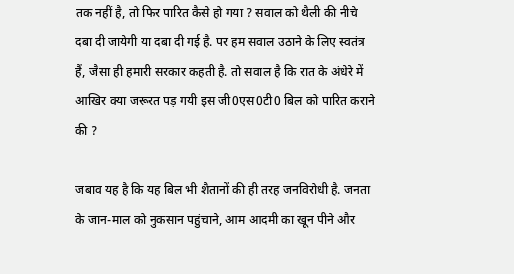तक नहीं है, तो फिर पारित कैसे हो गया ? सवाल को थैली की नीचे दबा दी जायेगी या दबा दी गई है. पर हम सवाल उठाने के लिए स्वतंत्र हैं, जैसा ही हमारी सरकार कहती है. तो सवाल है कि रात के अंधेरे में आखिर क्या जरूरत पड़ गयी इस जी0एस0टी0 बिल को पारित कराने की ?

जबाव यह है कि यह बिल भी शैतानों की ही तरह जनविरोधी है. जनता के जान-माल को नुकसान पहुंचाने, आम आदमी का खून पीने और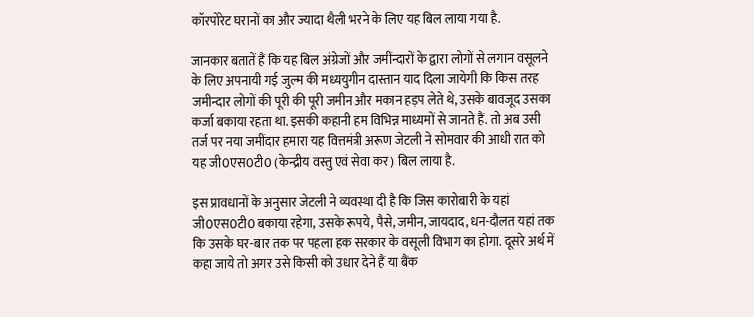कॉरपोरेट घरानों का और ज्यादा थैली भरने के लिए यह बिल लाया गया है.

जानकार बतातें हैं कि यह बिल अंग्रेजों और जमींन्दारों के द्वारा लोगों से लगान वसूलने के लिए अपनायी गई जुल्म की मध्ययुगीन दास्तान याद दिला जायेगी कि किस तरह जमीन्दार लोगों की पूरी की पूरी जमीन और मकान हड़प लेते थे, उसके बावजूद उसका कर्जा बकाया रहता था. इसकी कहानी हम विभिन्न माध्यमों से जानते हैं. तो अब उसी तर्ज पर नया जमींदार हमारा यह वित्तमंत्री अरूण जेटली ने सोमवार की आधी रात को यह जी0एस0टी0 (केन्द्रीय वस्तु एवं सेवा कर) बिल लाया है.

इस प्रावधानों के अनुसार जेटली ने व्यवस्था दी है कि जिस कारोबारी के यहां जी0एस0टी0 बकाया रहेगा, उसके रूपये, पैसे, जमीन, जायदाद, धन-दौलत यहां तक कि उसके घर-बार तक पर पहला हक सरकार के वसूली विभाग का होगा. दूसरे अर्थ में कहा जाये तो अगर उसे किसी को उधार देने हैं या बैंक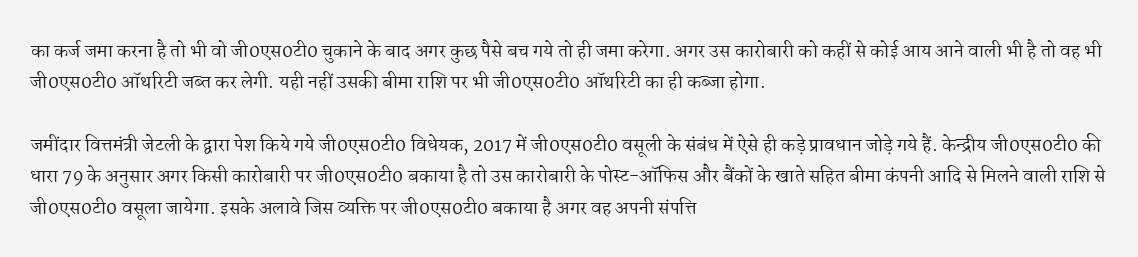का कर्ज जमा करना है तो भी वो जी0एस0टी0 चुकाने के बाद अगर कुछ पैसे बच गये तो ही जमा करेगा. अगर उस कारोबारी को कहीं से कोई आय आने वाली भी है तो वह भी जी0एस0टी0 ऑथरिटी जब्त कर लेगी. यही नहीं उसकी बीमा राशि पर भी जी0एस0टी0 ऑथरिटी का ही कब्जा होगा.

जमींदार वित्तमंत्री जेटली के द्वारा पेश किये गये जी0एस0टी0 विधेयक, 2017 में जी0एस0टी0 वसूली के संबंध में ऐसे ही कड़े प्रावधान जोड़े गये हैं. केन्द्रीय जी0एस0टी0 की धारा 79 के अनुसार अगर किसी कारोबारी पर जी0एस0टी0 बकाया है तो उस कारोबारी के पोस्ट-ऑफिस और बैंकों के खाते सहित बीमा कंपनी आदि से मिलने वाली राशि से जी0एस0टी0 वसूला जायेगा. इसके अलावे जिस व्यक्ति पर जी0एस0टी0 बकाया है अगर वह अपनी संपत्ति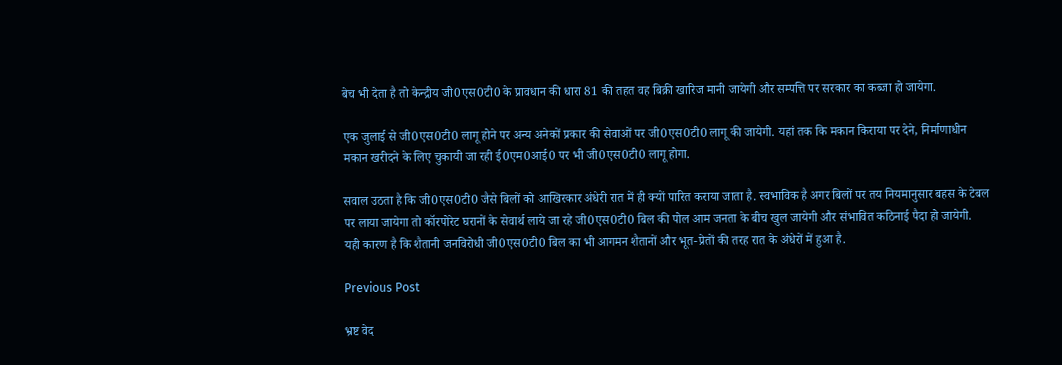बेच भी देता है तो केन्द्रीय जी0एस0टी0 के प्रावधान की धारा 81 की तहत वह बिक्री खारिज मानी जायेगी और सम्पत्ति पर सरकार का कब्जा हो जायेगा.

एक जुलाई से जी0एस0टी0 लागू होने पर अन्य अनेकों प्रकार की सेवाओं पर जी0एस0टी0 लागू की जायेगी. यहां तक कि मकान किराया पर देने, निर्माणाधीन मकान खरीदने के लिए चुकायी जा रही ई0एम0आई0 पर भी जी0एस0टी0 लागू होगा.

सवाल उठता है कि जी0एस0टी0 जैसे बिलों को आखिरकार अंधेरी रात में ही क्यों पारित कराया जाता है. स्वभाविक है अगर बिलों पर तय नियमानुसार बहस के टेबल पर लाया जायेगा तो कॉरपोरेट घरानों के सेवार्थ लाये जा रहे जी0एस0टी0 बिल की पोल आम जनता के बीच खुल जायेगी और संभावित कठिनाई पैदा हो जायेगी. यही कारण है कि शैतानी जनविरोधी जी0एस0टी0 बिल का भी आगमन शैतानों और भूत-प्रेतों की तरह रात के अंधेरों में हुआ है.

Previous Post

भ्रष्ट वेद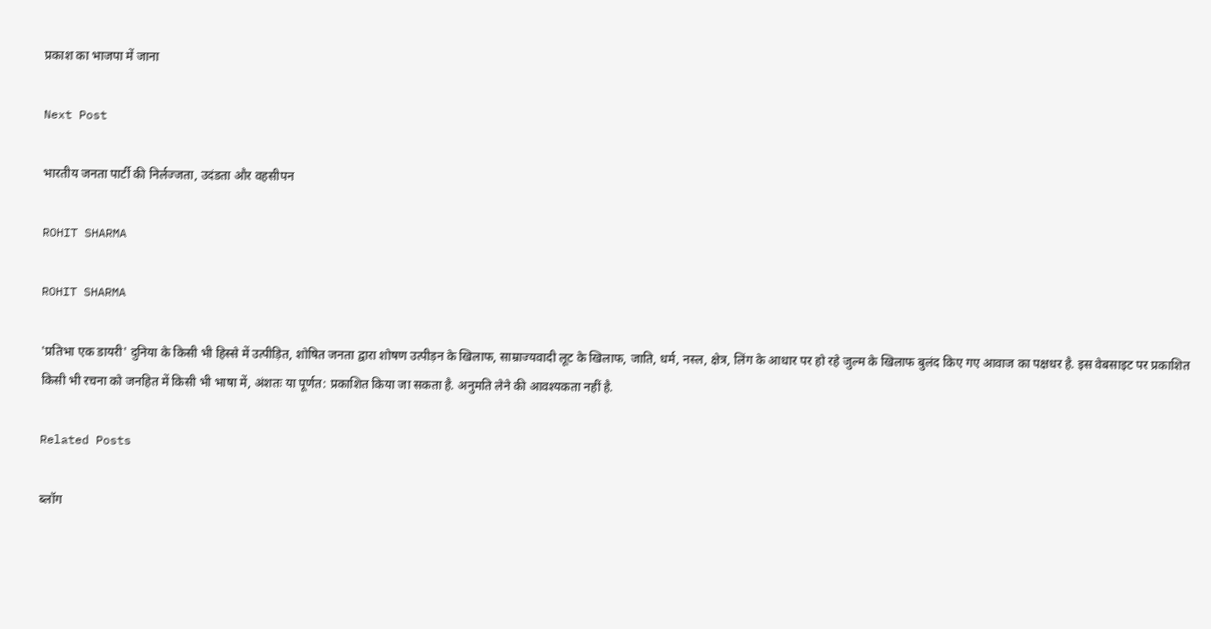प्रकाश का भाजपा में जाना

Next Post

भारतीय जनता पार्टी की निर्लज्जता, उदंडता और वहसीपन

ROHIT SHARMA

ROHIT SHARMA

'प्रतिभा एक डायरी' दुनिया के किसी भी हिस्से में उत्पीड़ित, शोषित जनता द्वारा शोषण उत्पीड़न के खिलाफ, साम्राज्यवादी लूट के खिलाफ, जाति, धर्म, नस्ल, क्षेत्र, लिंग के आधार पर हो रहे जुल्म के खिलाफ बुलंद किए गए आवाज का पक्षधर है. इस वेबसाइट पर प्रकाशित किसी भी रचना को जनहित में किसी भी भाषा में, अंशतः या पूर्णत: प्रकाशित किया जा सकता है. अनुमति लेने की आवश्यकता नहीं है.

Related Posts

ब्लॉग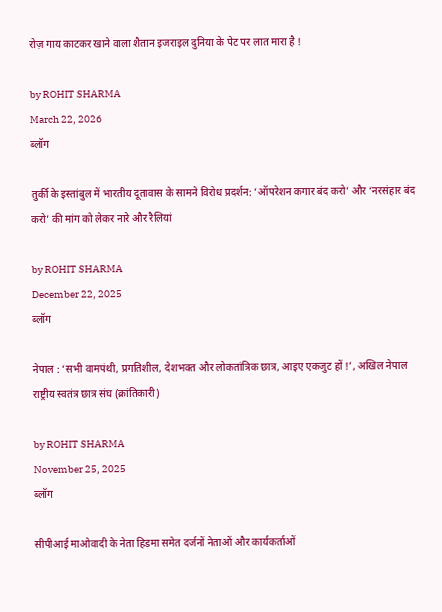रोज़ गाय काटकर खाने वाला शैतान इजराइल दुनिया के पेट पर लात मारा है !

by ROHIT SHARMA
March 22, 2026
ब्लॉग

तुर्की के इस्तांबुल में भारतीय दूतावास के सामने विरोध प्रदर्शन: ‘ऑपरेशन कगार बंद करो’ और ‘नरसंहार बंद करो’ की मांग को लेकर नारे और रैलियां

by ROHIT SHARMA
December 22, 2025
ब्लॉग

नेपाल : ‘सभी वामपंथी, प्रगतिशील, देशभक्त और लोकतांत्रिक छात्र, आइए एकजुट हों !’, अखिल नेपाल राष्ट्रीय स्वतंत्र छात्र संघ (क्रांतिकारी)

by ROHIT SHARMA
November 25, 2025
ब्लॉग

सीपीआई माओवादी के नेता हिडमा समेत दर्जनों नेताओं और कार्यकर्ताओं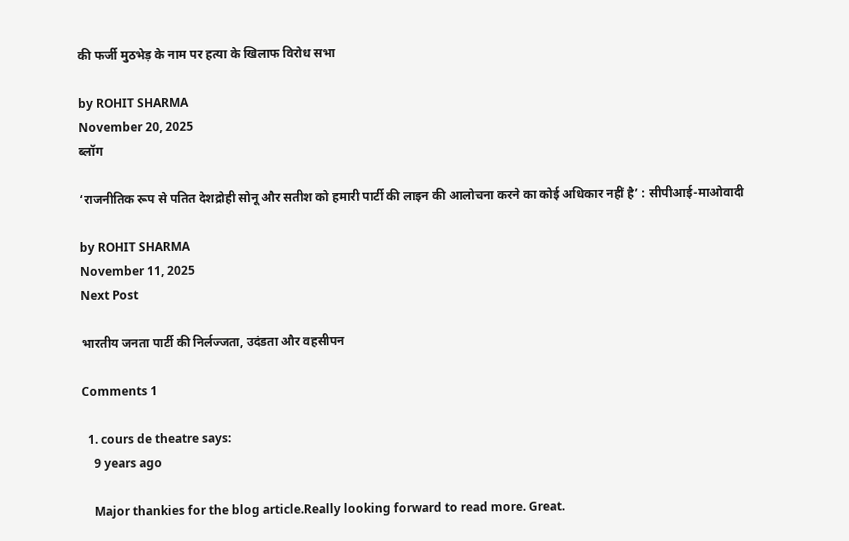की फर्जी मुठभेड़ के नाम पर हत्या के खिलाफ विरोध सभा

by ROHIT SHARMA
November 20, 2025
ब्लॉग

‘राजनीतिक रूप से पतित देशद्रोही सोनू और सतीश को हमारी पार्टी की लाइन की आलोचना करने का कोई अधिकार नहीं है’ : सीपीआई-माओवादी

by ROHIT SHARMA
November 11, 2025
Next Post

भारतीय जनता पार्टी की निर्लज्जता, उदंडता और वहसीपन

Comments 1

  1. cours de theatre says:
    9 years ago

    Major thankies for the blog article.Really looking forward to read more. Great.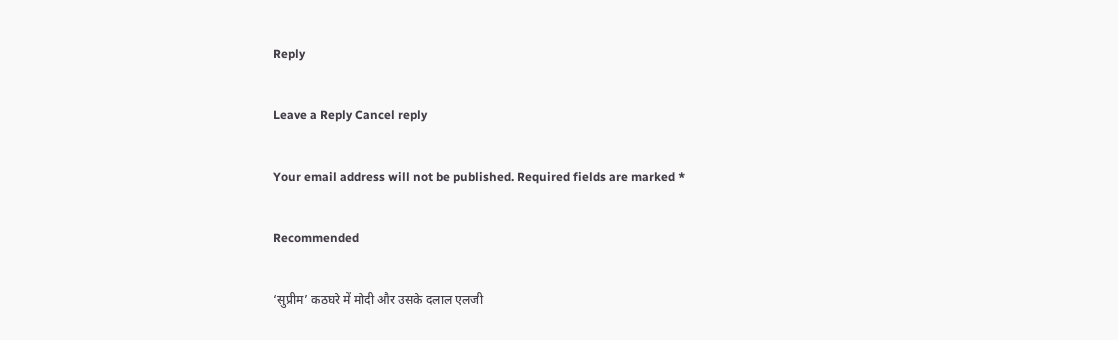Reply

Leave a Reply Cancel reply

Your email address will not be published. Required fields are marked *

Recommended

‘सुप्रीम’ कठघरे में मोदी और उसके दलाल एलजी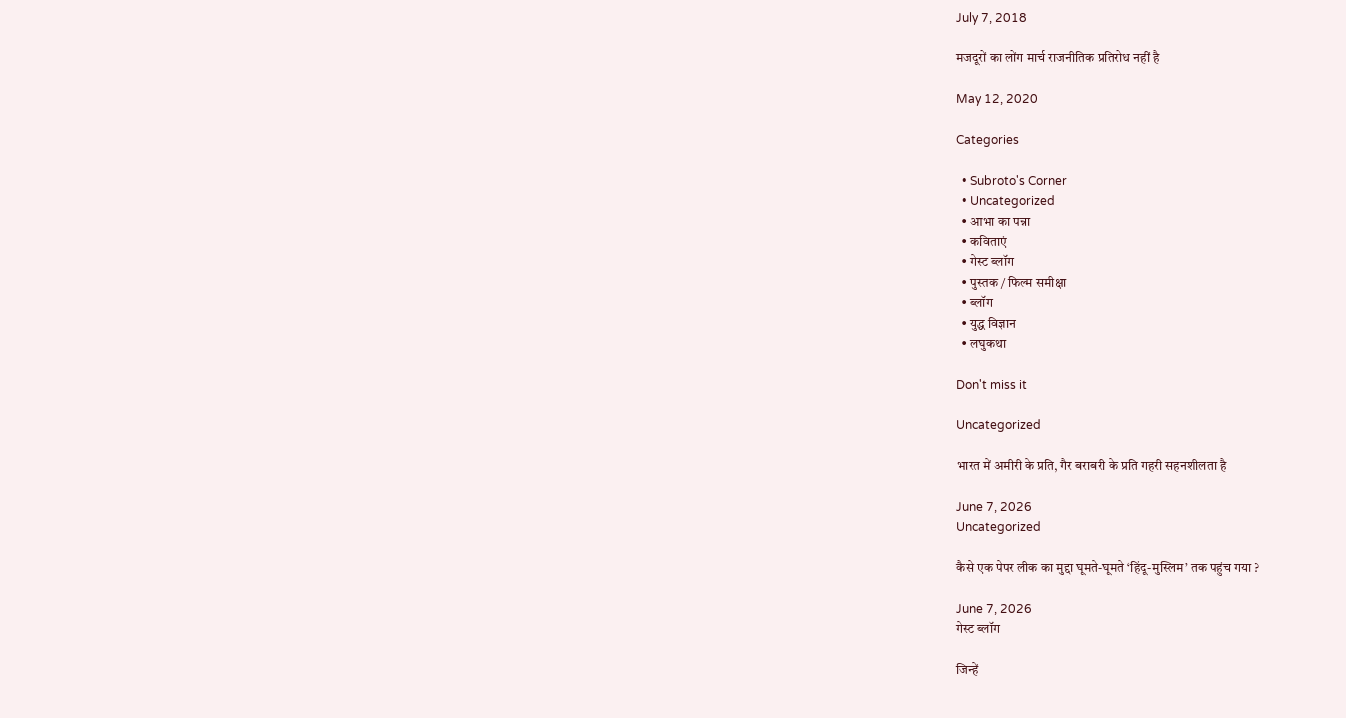July 7, 2018

मजदूरों का लोंग मार्च राजनीतिक प्रतिरोध नहीं है

May 12, 2020

Categories

  • Subroto's Corner
  • Uncategorized
  • आभा का पन्ना
  • कविताएं
  • गेस्ट ब्लॉग
  • पुस्तक / फिल्म समीक्षा
  • ब्लॉग
  • युद्ध विज्ञान
  • लघुकथा

Don't miss it

Uncategorized

भारत में अमीरी के प्रति, गैर बराबरी के प्रति गहरी सहनशीलता है

June 7, 2026
Uncategorized

कैसे एक पेपर लीक का मुद्दा घूमते-घूमते ‘हिंदू-मुस्लिम’ तक पहुंच गया ?

June 7, 2026
गेस्ट ब्लॉग

जिन्हें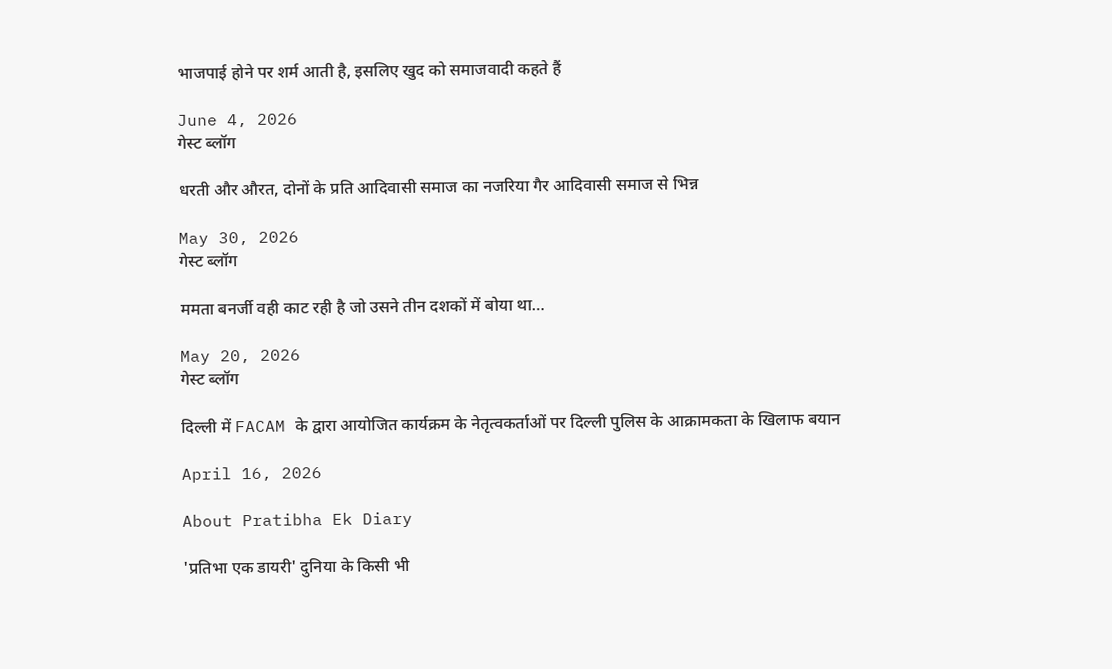भाजपाई होने पर शर्म आती है, इसलिए खुद को समाजवादी कहते हैं

June 4, 2026
गेस्ट ब्लॉग

धरती और औरत, दोनों के प्रति आदिवासी समाज का नजरिया गैर आदिवासी समाज से भिन्न

May 30, 2026
गेस्ट ब्लॉग

ममता बनर्जी वही काट रही है जो उसने तीन दशकों में बोया था…

May 20, 2026
गेस्ट ब्लॉग

दिल्ली में FACAM के द्वारा आयोजित कार्यक्रम के नेतृत्वकर्ताओं पर दिल्ली पुलिस के आक्रामकता के खिलाफ बयान

April 16, 2026

About Pratibha Ek Diary

'प्रतिभा एक डायरी' दुनिया के किसी भी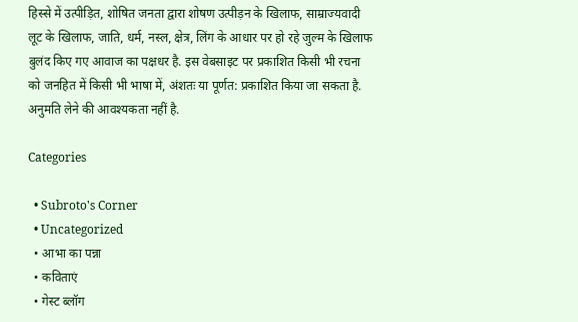हिस्से में उत्पीड़ित, शोषित जनता द्वारा शोषण उत्पीड़न के खिलाफ, साम्राज्यवादी लूट के खिलाफ, जाति, धर्म, नस्ल, क्षेत्र, लिंग के आधार पर हो रहे जुल्म के खिलाफ बुलंद किए गए आवाज का पक्षधर है. इस वेबसाइट पर प्रकाशित किसी भी रचना को जनहित में किसी भी भाषा में, अंशतः या पूर्णत: प्रकाशित किया जा सकता है. अनुमति लेने की आवश्यकता नहीं है.

Categories

  • Subroto's Corner
  • Uncategorized
  • आभा का पन्ना
  • कविताएं
  • गेस्ट ब्लॉग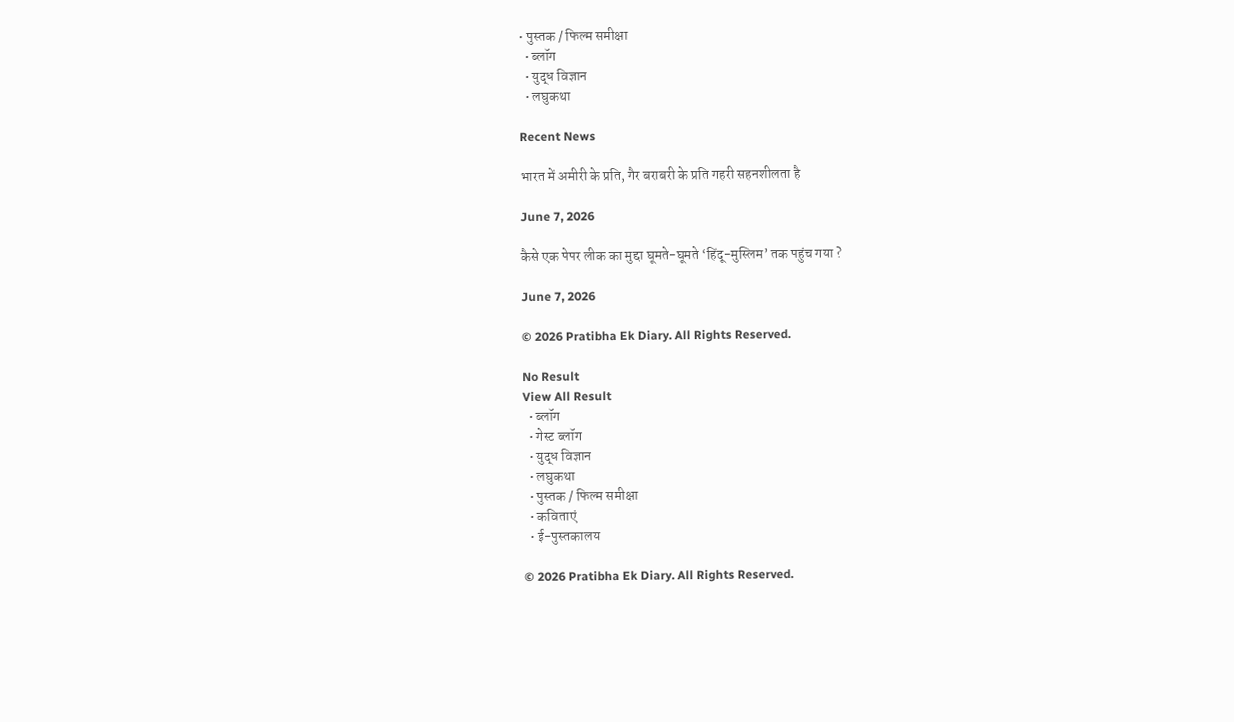• पुस्तक / फिल्म समीक्षा
  • ब्लॉग
  • युद्ध विज्ञान
  • लघुकथा

Recent News

भारत में अमीरी के प्रति, गैर बराबरी के प्रति गहरी सहनशीलता है

June 7, 2026

कैसे एक पेपर लीक का मुद्दा घूमते-घूमते ‘हिंदू-मुस्लिम’ तक पहुंच गया ?

June 7, 2026

© 2026 Pratibha Ek Diary. All Rights Reserved.

No Result
View All Result
  • ब्लॉग
  • गेस्ट ब्लॉग
  • युद्ध विज्ञान
  • लघुकथा
  • पुस्तक / फिल्म समीक्षा
  • कविताएं
  • ई-पुस्तकालय

© 2026 Pratibha Ek Diary. All Rights Reserved.